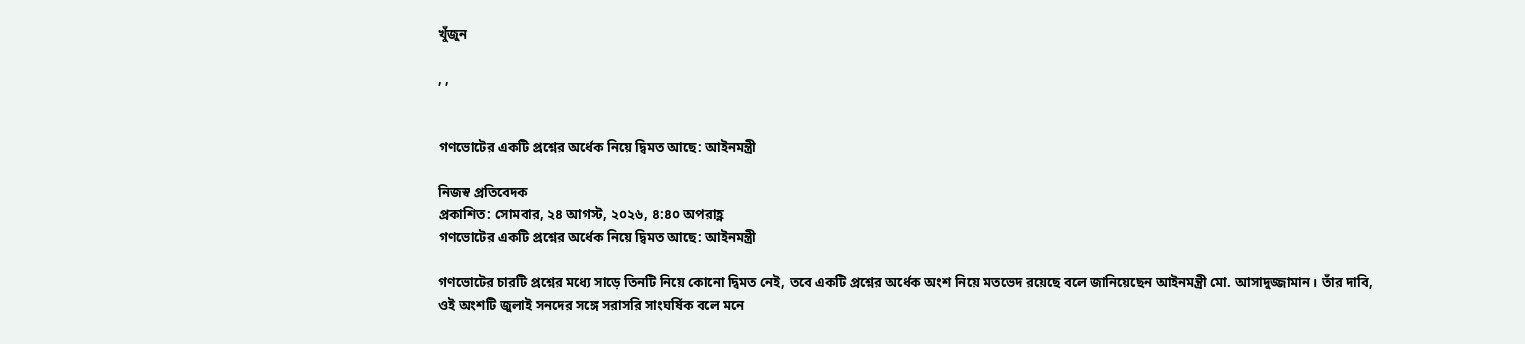খুঁজুন

, ,


গণভোটের একটি প্রশ্নের অর্ধেক নিয়ে দ্বিমত আছে: আইনমন্ত্রী

নিজস্ব প্রতিবেদক
প্রকাশিত: সোমবার, ২৪ আগস্ট, ২০২৬, ৪:৪০ অপরাহ্ণ
গণভোটের একটি প্রশ্নের অর্ধেক নিয়ে দ্বিমত আছে: আইনমন্ত্রী

গণভোটের চারটি প্রশ্নের মধ্যে সাড়ে তিনটি নিয়ে কোনো দ্বিমত নেই, তবে একটি প্রশ্নের অর্ধেক অংশ নিয়ে মতভেদ রয়েছে বলে জানিয়েছেন আইনমন্ত্রী মো. আসাদুজ্জামান। তাঁর দাবি, ওই অংশটি জুলাই সনদের সঙ্গে সরাসরি সাংঘর্ষিক বলে মনে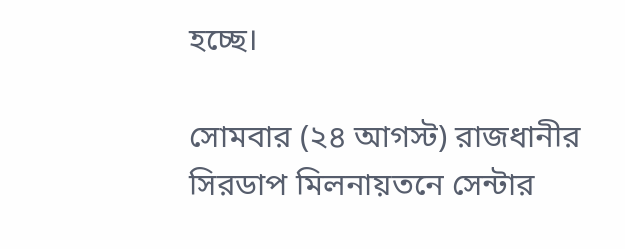হচ্ছে।

সোমবার (২৪ আগস্ট) রাজধানীর সিরডাপ মিলনায়তনে সেন্টার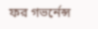ফর গভর্নেন্স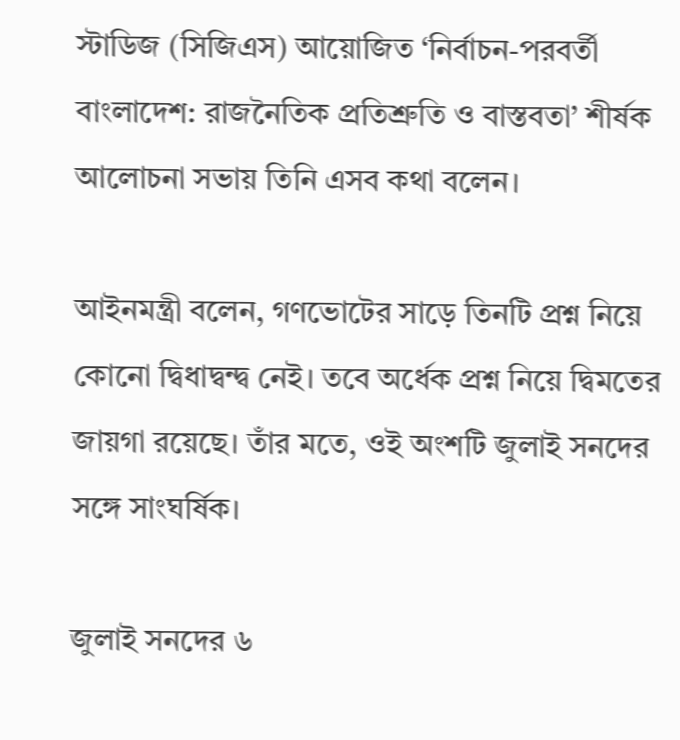স্টাডিজ (সিজিএস) আয়োজিত ‘নির্বাচন-পরবর্তী বাংলাদেশ: রাজনৈতিক প্রতিশ্রুতি ও বাস্তবতা’ শীর্ষক আলোচনা সভায় তিনি এসব কথা বলেন।

আইনমন্ত্রী বলেন, গণভোটের সাড়ে তিনটি প্রশ্ন নিয়ে কোনো দ্বিধাদ্বন্দ্ব নেই। তবে অর্ধেক প্রশ্ন নিয়ে দ্বিমতের জায়গা রয়েছে। তাঁর মতে, ওই অংশটি জুলাই সনদের সঙ্গে সাংঘর্ষিক।

জুলাই সনদের ৬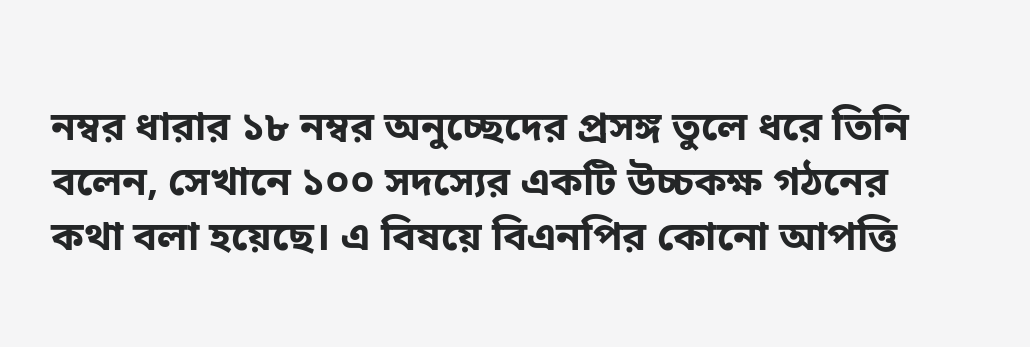নম্বর ধারার ১৮ নম্বর অনুচ্ছেদের প্রসঙ্গ তুলে ধরে তিনি বলেন, সেখানে ১০০ সদস্যের একটি উচ্চকক্ষ গঠনের কথা বলা হয়েছে। এ বিষয়ে বিএনপির কোনো আপত্তি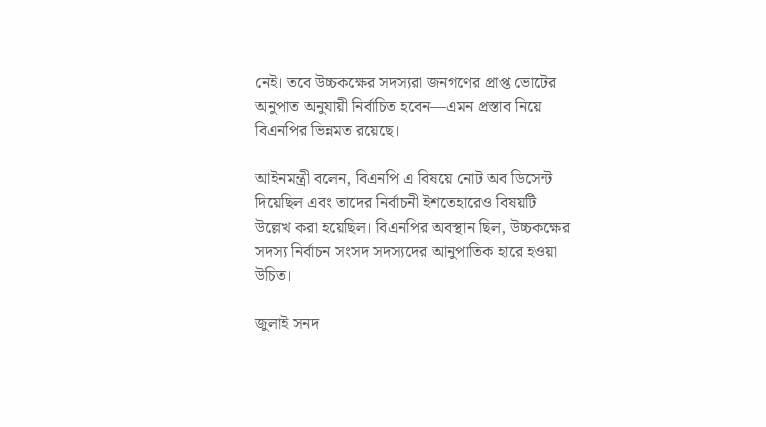নেই। তবে উচ্চকক্ষের সদস্যরা জনগণের প্রাপ্ত ভোটের অনুপাত অনুযায়ী নির্বাচিত হবেন—এমন প্রস্তাব নিয়ে বিএনপির ভিন্নমত রয়েছে।

আইনমন্ত্রী বলেন, বিএনপি এ বিষয়ে নোট অব ডিসেন্ট দিয়েছিল এবং তাদের নির্বাচনী ইশতেহারেও বিষয়টি উল্লেখ করা হয়েছিল। বিএনপির অবস্থান ছিল, উচ্চকক্ষের সদস্য নির্বাচন সংসদ সদস্যদের আনুপাতিক হারে হওয়া উচিত।

জুলাই সনদ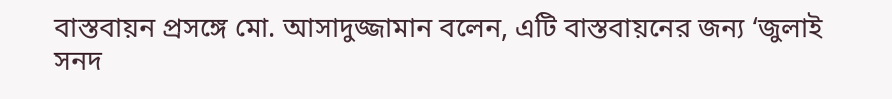বাস্তবায়ন প্রসঙ্গে মো. আসাদুজ্জামান বলেন, এটি বাস্তবায়নের জন্য ‘জুলাই সনদ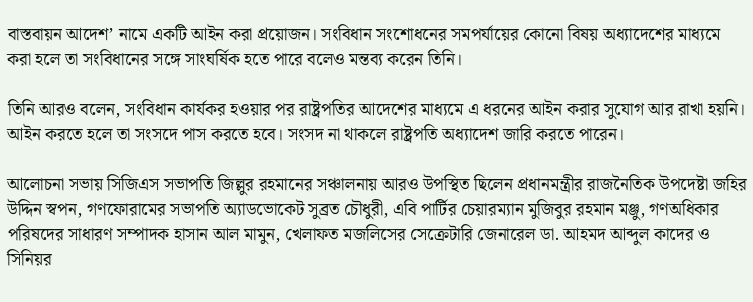বাস্তবায়ন আদেশ’ নামে একটি আইন করা প্রয়োজন। সংবিধান সংশোধনের সমপর্যায়ের কোনো বিষয় অধ্যাদেশের মাধ্যমে করা হলে তা সংবিধানের সঙ্গে সাংঘর্ষিক হতে পারে বলেও মন্তব্য করেন তিনি।

তিনি আরও বলেন, সংবিধান কার্যকর হওয়ার পর রাষ্ট্রপতির আদেশের মাধ্যমে এ ধরনের আইন করার সুযোগ আর রাখা হয়নি। আইন করতে হলে তা সংসদে পাস করতে হবে। সংসদ না থাকলে রাষ্ট্রপতি অধ্যাদেশ জারি করতে পারেন।

আলোচনা সভায় সিজিএস সভাপতি জিল্লুর রহমানের সঞ্চালনায় আরও উপস্থিত ছিলেন প্রধানমন্ত্রীর রাজনৈতিক উপদেষ্টা জহির উদ্দিন স্বপন, গণফোরামের সভাপতি অ্যাডভোকেট সুব্রত চৌধুরী, এবি পার্টির চেয়ারম্যান মুজিবুর রহমান মঞ্জু, গণঅধিকার পরিষদের সাধারণ সম্পাদক হাসান আল মামুন, খেলাফত মজলিসের সেক্রেটারি জেনারেল ডা. আহমদ আব্দুল কাদের ও সিনিয়র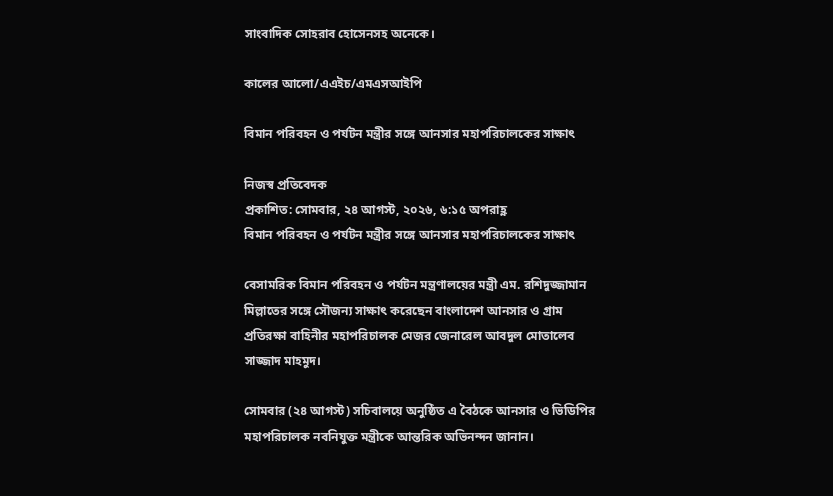সাংবাদিক সোহরাব হোসেনসহ অনেকে।

কালের আলো/এএইচ/এমএসআইপি

বিমান পরিবহন ও পর্যটন মন্ত্রীর সঙ্গে আনসার মহাপরিচালকের সাক্ষাৎ

নিজস্ব প্রতিবেদক
প্রকাশিত: সোমবার, ২৪ আগস্ট, ২০২৬, ৬:১৫ অপরাহ্ণ
বিমান পরিবহন ও পর্যটন মন্ত্রীর সঙ্গে আনসার মহাপরিচালকের সাক্ষাৎ

বেসামরিক বিমান পরিবহন ও পর্যটন মন্ত্রণালয়ের মন্ত্রী এম. রশিদুজ্জামান মিল্লাতের সঙ্গে সৌজন্য সাক্ষাৎ করেছেন বাংলাদেশ আনসার ও গ্রাম প্রতিরক্ষা বাহিনীর মহাপরিচালক মেজর জেনারেল আবদুল মোতালেব সাজ্জাদ মাহমুদ।

সোমবার (২৪ আগস্ট) সচিবালয়ে অনুষ্ঠিত এ বৈঠকে আনসার ও ভিডিপির মহাপরিচালক নবনিযুক্ত মন্ত্রীকে আন্তরিক অভিনন্দন জানান।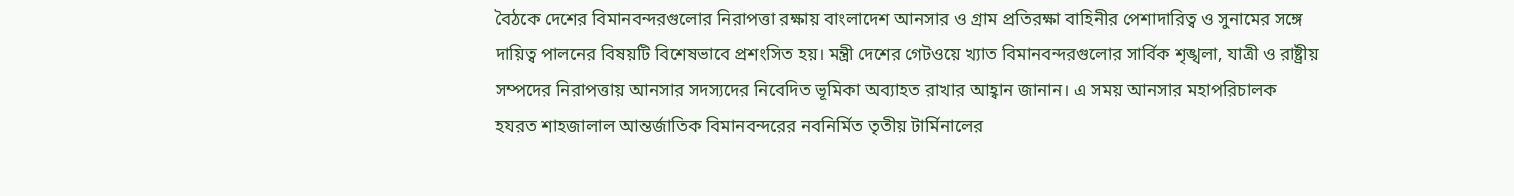বৈঠকে দেশের বিমানবন্দরগুলোর নিরাপত্তা রক্ষায় বাংলাদেশ আনসার ও গ্রাম প্রতিরক্ষা বাহিনীর পেশাদারিত্ব ও সুনামের সঙ্গে দায়িত্ব পালনের বিষয়টি বিশেষভাবে প্রশংসিত হয়। মন্ত্রী দেশের গেটওয়ে খ্যাত বিমানবন্দরগুলোর সার্বিক শৃঙ্খলা, যাত্রী ও রাষ্ট্রীয় সম্পদের নিরাপত্তায় আনসার সদস্যদের নিবেদিত ভূমিকা অব্যাহত রাখার আহ্বান জানান। এ সময় আনসার মহাপরিচালক হযরত শাহজালাল আন্তর্জাতিক বিমানবন্দরের নবনির্মিত তৃতীয় টার্মিনালের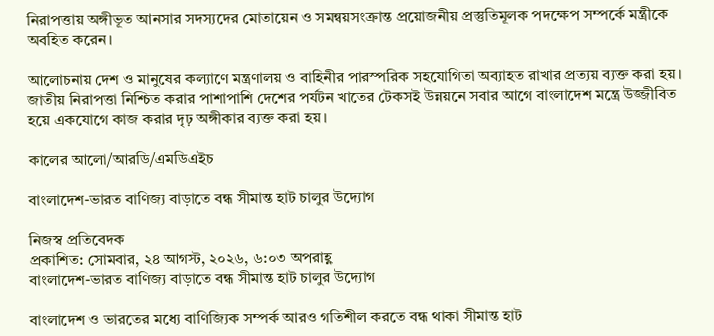নিরাপত্তায় অঙ্গীভূত আনসার সদস্যদের মোতায়েন ও সমন্বয়সংক্রান্ত প্রয়োজনীয় প্রস্তুতিমূলক পদক্ষেপ সম্পর্কে মন্ত্রীকে অবহিত করেন।

আলোচনায় দেশ ও মানুষের কল্যাণে মন্ত্রণালয় ও বাহিনীর পারস্পরিক সহযোগিতা অব্যাহত রাখার প্রত্যয় ব্যক্ত করা হয়। জাতীয় নিরাপত্তা নিশ্চিত করার পাশাপাশি দেশের পর্যটন খাতের টেকসই উন্নয়নে সবার আগে বাংলাদেশ মন্ত্রে উজ্জীবিত হয়ে একযোগে কাজ করার দৃঢ় অঙ্গীকার ব্যক্ত করা হয়।

কালের আলো/আরডি/এমডিএইচ

বাংলাদেশ-ভারত বাণিজ্য বাড়াতে বন্ধ সীমান্ত হাট চালুর উদ্যোগ

নিজস্ব প্রতিবেদক
প্রকাশিত: সোমবার, ২৪ আগস্ট, ২০২৬, ৬:০৩ অপরাহ্ণ
বাংলাদেশ-ভারত বাণিজ্য বাড়াতে বন্ধ সীমান্ত হাট চালুর উদ্যোগ

বাংলাদেশ ও ভারতের মধ্যে বাণিজ্যিক সম্পর্ক আরও গতিশীল করতে বন্ধ থাকা সীমান্ত হাট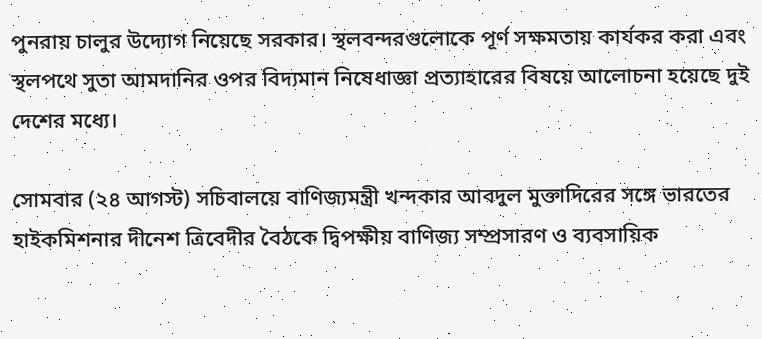পুনরায় চালুর উদ্যোগ নিয়েছে সরকার। স্থলবন্দরগুলোকে পূর্ণ সক্ষমতায় কার্যকর করা এবং স্থলপথে সুতা আমদানির ওপর বিদ্যমান নিষেধাজ্ঞা প্রত্যাহারের বিষয়ে আলোচনা হয়েছে দুই দেশের মধ্যে।

সোমবার (২৪ আগস্ট) সচিবালয়ে বাণিজ্যমন্ত্রী খন্দকার আবদুল মুক্তাদিরের সঙ্গে ভারতের হাইকমিশনার দীনেশ ত্রিবেদীর বৈঠকে দ্বিপক্ষীয় বাণিজ্য সম্প্রসারণ ও ব্যবসায়িক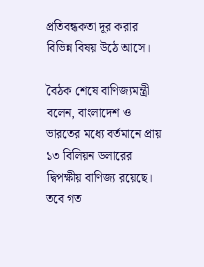প্রতিবন্ধকতা দূর করার বিভিন্ন বিষয় উঠে আসে।

বৈঠক শেষে বাণিজ্যমন্ত্রী বলেন, বাংলাদেশ ও ভারতের মধ্যে বর্তমানে প্রায় ১৩ বিলিয়ন ডলারের দ্বিপক্ষীয় বাণিজ্য রয়েছে। তবে গত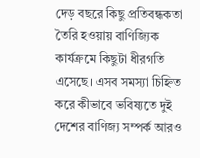দেড় বছরে কিছু প্রতিবন্ধকতা তৈরি হওয়ায় বাণিজ্যিক কার্যক্রমে কিছুটা ধীরগতি এসেছে। এসব সমস্যা চিহ্নিত করে কীভাবে ভবিষ্যতে দুই দেশের বাণিজ্য সম্পর্ক আরও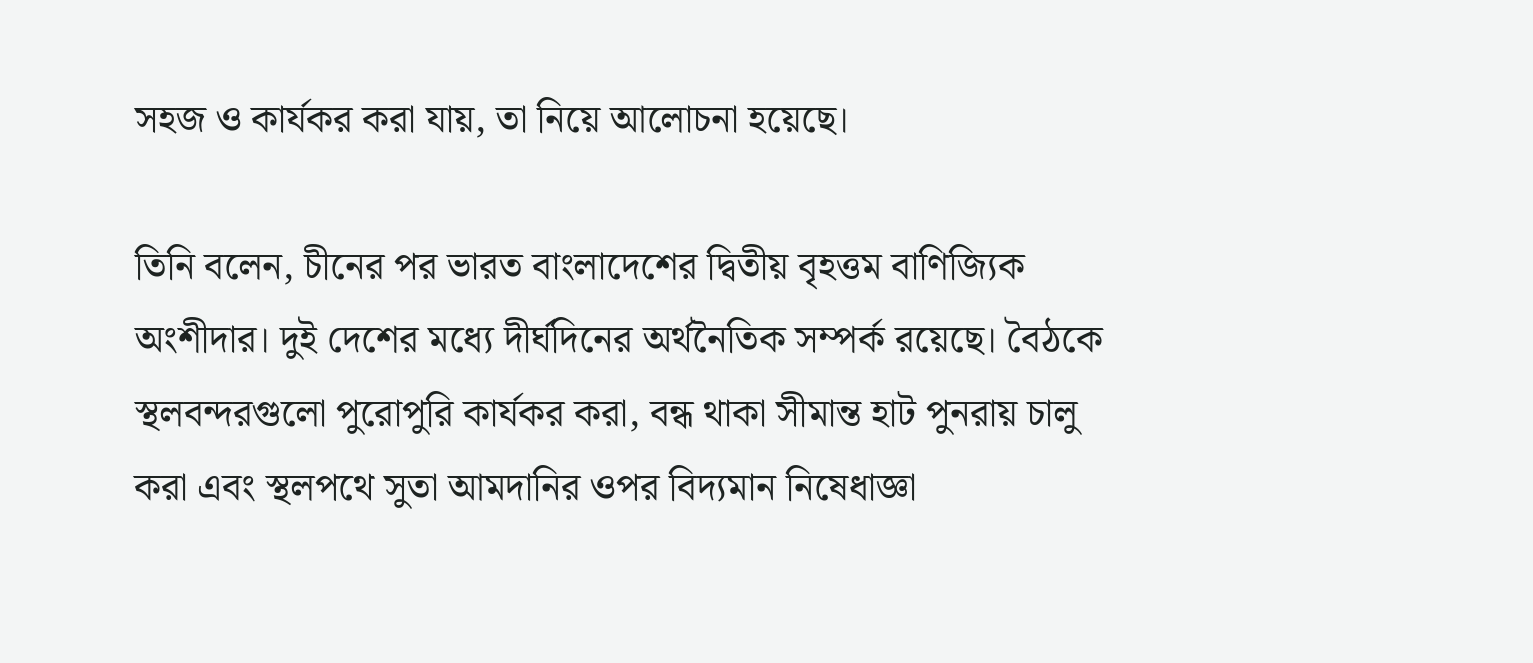সহজ ও কার্যকর করা যায়, তা নিয়ে আলোচনা হয়েছে।

তিনি বলেন, চীনের পর ভারত বাংলাদেশের দ্বিতীয় বৃহত্তম বাণিজ্যিক অংশীদার। দুই দেশের মধ্যে দীর্ঘদিনের অর্থনৈতিক সম্পর্ক রয়েছে। বৈঠকে স্থলবন্দরগুলো পুরোপুরি কার্যকর করা, বন্ধ থাকা সীমান্ত হাট পুনরায় চালু করা এবং স্থলপথে সুতা আমদানির ওপর বিদ্যমান নিষেধাজ্ঞা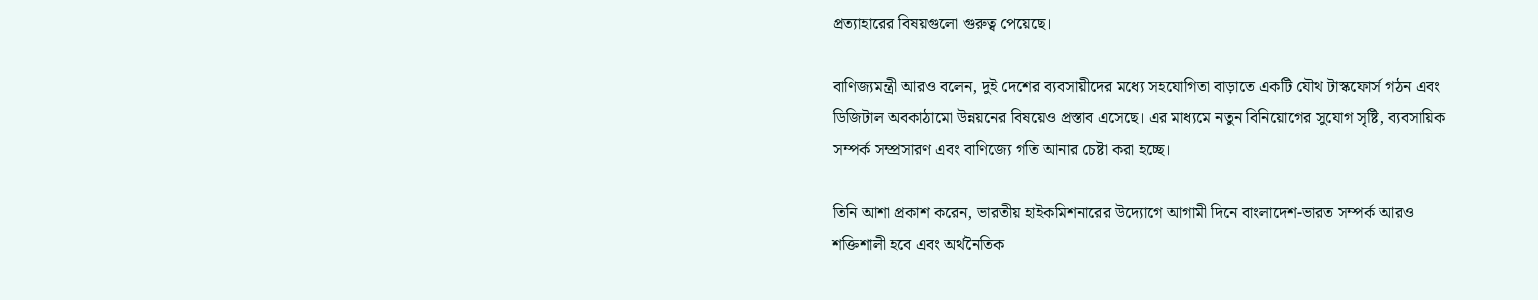প্রত্যাহারের বিষয়গুলো গুরুত্ব পেয়েছে।

বাণিজ্যমন্ত্রী আরও বলেন, দুই দেশের ব্যবসায়ীদের মধ্যে সহযোগিতা বাড়াতে একটি যৌথ টাস্কফোর্স গঠন এবং ডিজিটাল অবকাঠামো উন্নয়নের বিষয়েও প্রস্তাব এসেছে। এর মাধ্যমে নতুন বিনিয়োগের সুযোগ সৃষ্টি, ব্যবসায়িক সম্পর্ক সম্প্রসারণ এবং বাণিজ্যে গতি আনার চেষ্টা করা হচ্ছে।

তিনি আশা প্রকাশ করেন, ভারতীয় হাইকমিশনারের উদ্যোগে আগামী দিনে বাংলাদেশ-ভারত সম্পর্ক আরও শক্তিশালী হবে এবং অর্থনৈতিক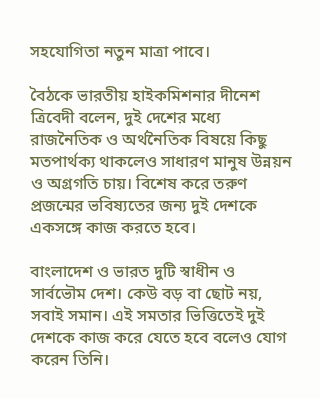সহযোগিতা নতুন মাত্রা পাবে।

বৈঠকে ভারতীয় হাইকমিশনার দীনেশ ত্রিবেদী বলেন, দুই দেশের মধ্যে রাজনৈতিক ও অর্থনৈতিক বিষয়ে কিছু মতপার্থক্য থাকলেও সাধারণ মানুষ উন্নয়ন ও অগ্রগতি চায়। বিশেষ করে তরুণ প্রজন্মের ভবিষ্যতের জন্য দুই দেশকে একসঙ্গে কাজ করতে হবে।

বাংলাদেশ ও ভারত দুটি স্বাধীন ও সার্বভৌম দেশ। কেউ বড় বা ছোট নয়, সবাই সমান। এই সমতার ভিত্তিতেই দুই দেশকে কাজ করে যেতে হবে বলেও যোগ করেন তিনি।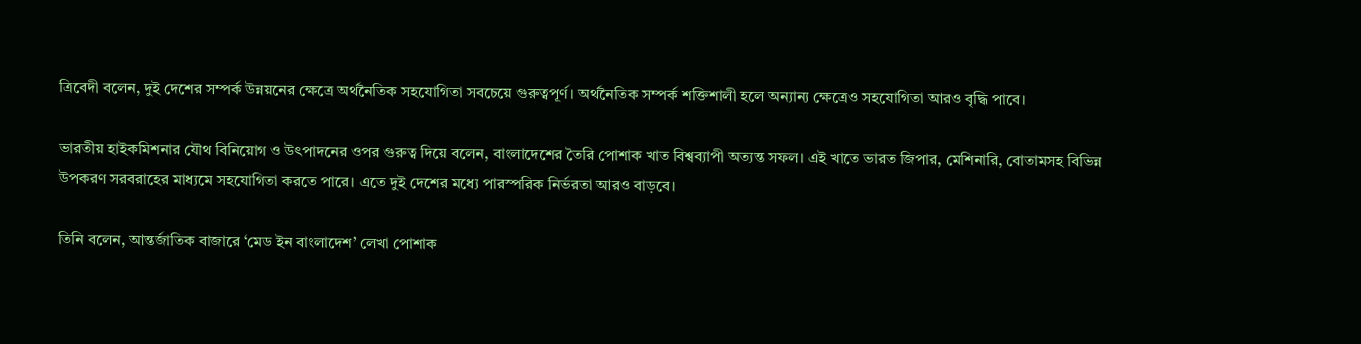ত্রিবেদী বলেন, দুই দেশের সম্পর্ক উন্নয়নের ক্ষেত্রে অর্থনৈতিক সহযোগিতা সবচেয়ে গুরুত্বপূর্ণ। অর্থনৈতিক সম্পর্ক শক্তিশালী হলে অন্যান্য ক্ষেত্রেও সহযোগিতা আরও বৃদ্ধি পাবে।

ভারতীয় হাইকমিশনার যৌথ বিনিয়োগ ও উৎপাদনের ওপর গুরুত্ব দিয়ে বলেন, বাংলাদেশের তৈরি পোশাক খাত বিশ্বব্যাপী অত্যন্ত সফল। এই খাতে ভারত জিপার, মেশিনারি, বোতামসহ বিভিন্ন উপকরণ সরবরাহের মাধ্যমে সহযোগিতা করতে পারে। এতে দুই দেশের মধ্যে পারস্পরিক নির্ভরতা আরও বাড়বে।

তিনি বলেন, আন্তর্জাতিক বাজারে ‘মেড ইন বাংলাদেশ’ লেখা পোশাক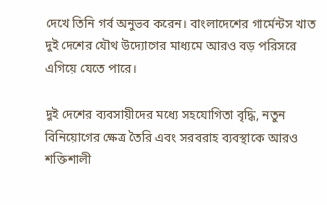দেখে তিনি গর্ব অনুভব করেন। বাংলাদেশের গার্মেন্টস খাত দুই দেশের যৌথ উদ্যোগের মাধ্যমে আরও বড় পরিসরে এগিয়ে যেতে পারে।

দুই দেশের ব্যবসায়ীদের মধ্যে সহযোগিতা বৃদ্ধি, নতুন বিনিয়োগের ক্ষেত্র তৈরি এবং সরবরাহ ব্যবস্থাকে আরও শক্তিশালী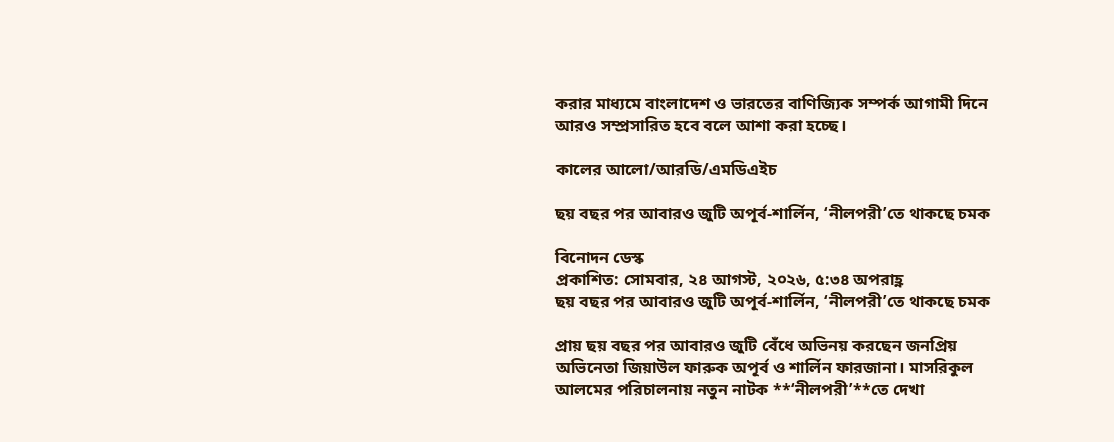করার মাধ্যমে বাংলাদেশ ও ভারতের বাণিজ্যিক সম্পর্ক আগামী দিনে আরও সম্প্রসারিত হবে বলে আশা করা হচ্ছে।

কালের আলো/আরডি/এমডিএইচ

ছয় বছর পর আবারও জুটি অপূর্ব-শার্লিন, ‘নীলপরী’তে থাকছে চমক

বিনোদন ডেস্ক
প্রকাশিত: সোমবার, ২৪ আগস্ট, ২০২৬, ৫:৩৪ অপরাহ্ণ
ছয় বছর পর আবারও জুটি অপূর্ব-শার্লিন, ‘নীলপরী’তে থাকছে চমক

প্রায় ছয় বছর পর আবারও জুটি বেঁধে অভিনয় করছেন জনপ্রিয় অভিনেতা জিয়াউল ফারুক অপূর্ব ও শার্লিন ফারজানা। মাসরিকুল আলমের পরিচালনায় নতুন নাটক **‘নীলপরী’**তে দেখা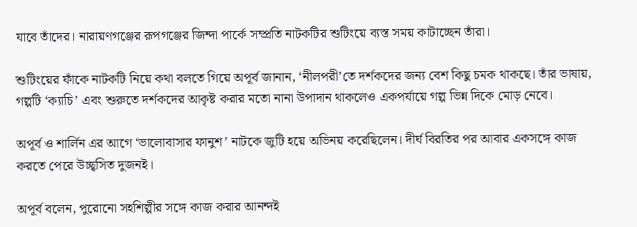যাবে তাঁদের। নারায়ণগঞ্জের রূপগঞ্জের জিন্দা পার্কে সম্প্রতি নাটকটির শুটিংয়ে ব্যস্ত সময় কাটাচ্ছেন তাঁরা।

শুটিংয়ের ফাঁকে নাটকটি নিয়ে কথা বলতে গিয়ে অপূর্ব জানান, ‘নীলপরী’তে দর্শকদের জন্য বেশ কিছু চমক থাকছে। তাঁর ভাষায়, গল্পটি ‘ক্যাচি’ এবং শুরুতে দর্শকদের আকৃষ্ট করার মতো নানা উপাদান থাকলেও একপর্যায়ে গল্প ভিন্ন দিকে মোড় নেবে।

অপূর্ব ও শার্লিন এর আগে ‘ভালোবাসার ফানুশ’ নাটকে জুটি হয়ে অভিনয় করেছিলেন। দীর্ঘ বিরতির পর আবার একসঙ্গে কাজ করতে পেরে উচ্ছ্বসিত দুজনই।

অপূর্ব বলেন, পুরোনো সহশিল্পীর সঙ্গে কাজ করার আনন্দই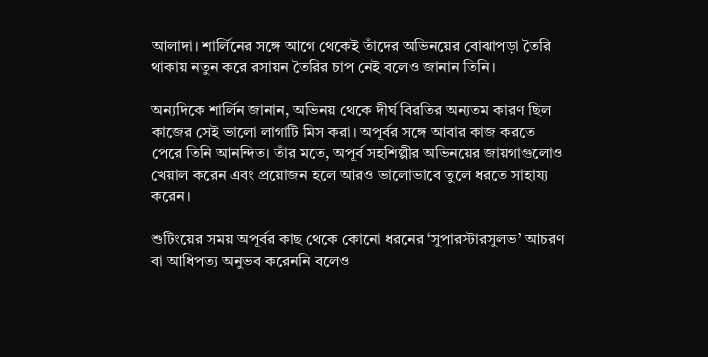আলাদা। শার্লিনের সঙ্গে আগে থেকেই তাঁদের অভিনয়ের বোঝাপড়া তৈরি থাকায় নতুন করে রসায়ন তৈরির চাপ নেই বলেও জানান তিনি।

অন্যদিকে শার্লিন জানান, অভিনয় থেকে দীর্ঘ বিরতির অন্যতম কারণ ছিল কাজের সেই ভালো লাগাটি মিস করা। অপূর্বর সঙ্গে আবার কাজ করতে পেরে তিনি আনন্দিত। তাঁর মতে, অপূর্ব সহশিল্পীর অভিনয়ের জায়গাগুলোও খেয়াল করেন এবং প্রয়োজন হলে আরও ভালোভাবে তুলে ধরতে সাহায্য করেন।

শুটিংয়ের সময় অপূর্বর কাছ থেকে কোনো ধরনের ‘সুপারস্টারসুলভ’ আচরণ বা আধিপত্য অনুভব করেননি বলেও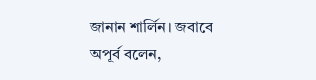জানান শার্লিন। জবাবে অপূর্ব বলেন,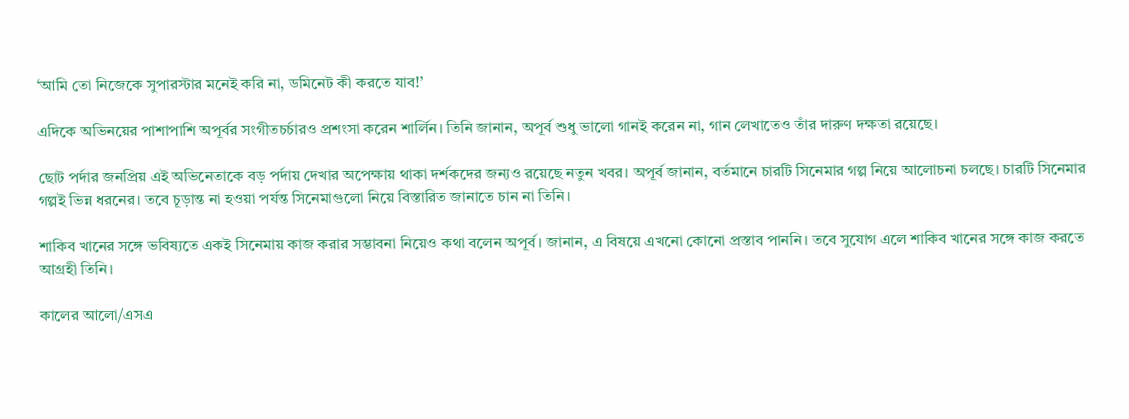‘আমি তো নিজেকে সুপারস্টার মনেই করি না, ডমিনেট কী করতে যাব!’

এদিকে অভিনয়ের পাশাপাশি অপূর্বর সংগীতচর্চারও প্রশংসা করেন শার্লিন। তিনি জানান, অপূর্ব শুধু ভালো গানই করেন না, গান লেখাতেও তাঁর দারুণ দক্ষতা রয়েছে।

ছোট পর্দার জনপ্রিয় এই অভিনেতাকে বড় পর্দায় দেখার অপেক্ষায় থাকা দর্শকদের জন্যও রয়েছে নতুন খবর। অপূর্ব জানান, বর্তমানে চারটি সিনেমার গল্প নিয়ে আলোচনা চলছে। চারটি সিনেমার গল্পই ভিন্ন ধরনের। তবে চূড়ান্ত না হওয়া পর্যন্ত সিনেমাগুলো নিয়ে বিস্তারিত জানাতে চান না তিনি।

শাকিব খানের সঙ্গে ভবিষ্যতে একই সিনেমায় কাজ করার সম্ভাবনা নিয়েও কথা বলেন অপূর্ব। জানান, এ বিষয়ে এখনো কোনো প্রস্তাব পাননি। তবে সুযোগ এলে শাকিব খানের সঙ্গে কাজ করতে আগ্রহী তিনি।

কালের আলো/এসএ